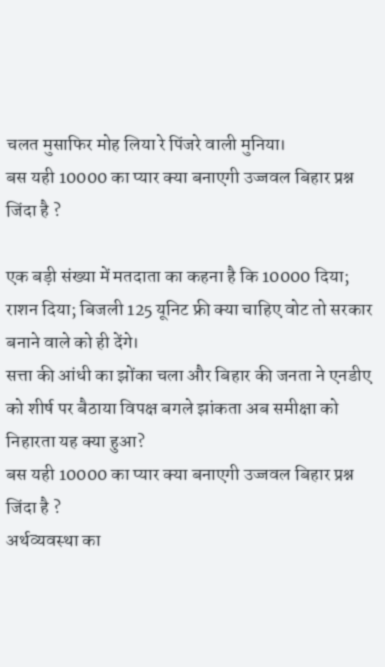चलत मुसाफिर मोह लिया रे पिंजरे वाली मुनिया।
बस यही 10000 का प्यार क्या बनाएगी उज्जवल बिहार प्रश्न जिंदा है ?

एक बड़ी संख्या में मतदाता का कहना है कि 10000 दिया; राशन दिया; बिजली 125 यूनिट फ्री क्या चाहिए वोट तो सरकार बनाने वाले को ही देंगे।
सत्ता की आंधी का झोंका चला और बिहार की जनता ने एनडीए को शीर्ष पर बैठाया विपक्ष बगले झांकता अब समीक्षा को निहारता यह क्या हुआ?
बस यही 10000 का प्यार क्या बनाएगी उज्जवल बिहार प्रश्न जिंदा है ?
अर्थव्यवस्था का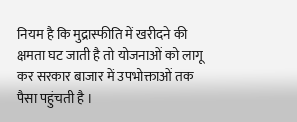नियम है कि मुद्रास्फीति में खरीदने की क्षमता घट जाती है तो योजनाओं को लागू कर सरकार बाजार में उपभोक्ताओं तक पैसा पहुंचती है ।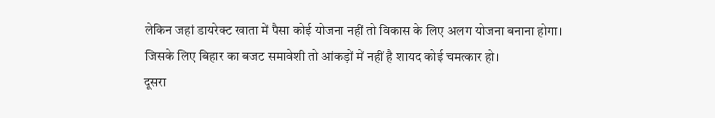लेकिन जहां डायरेक्ट खाता में पैसा कोई योजना नहीं तो विकास के लिए अलग योजना बनाना होगा।
जिसके लिए बिहार का बजट समावेशी तो आंकड़ों में नहीं है शायद कोई चमत्कार हो।
दूसरा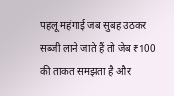पहलू महंगाई जब सुबह उठकर सब्जी लाने जाते हैं तो जेब ₹100 की ताकत समझता है और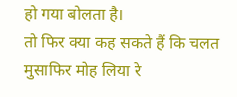हो गया बोलता है।
तो फिर क्या कह सकते हैं कि चलत मुसाफिर मोह लिया रे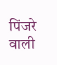पिंजरे वाली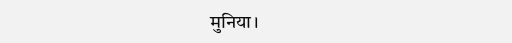मुनिया।